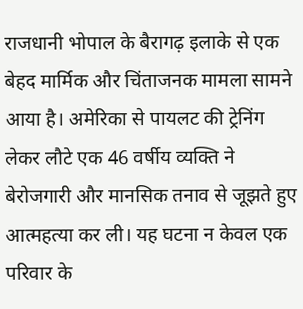राजधानी भोपाल के बैरागढ़ इलाके से एक बेहद मार्मिक और चिंताजनक मामला सामने आया है। अमेरिका से पायलट की ट्रेनिंग लेकर लौटे एक 46 वर्षीय व्यक्ति ने बेरोजगारी और मानसिक तनाव से जूझते हुए आत्महत्या कर ली। यह घटना न केवल एक परिवार के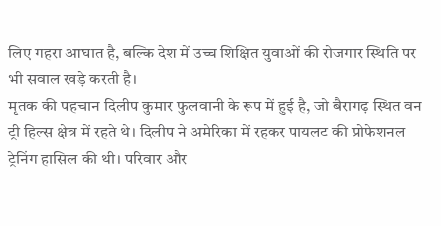लिए गहरा आघात है, बल्कि देश में उच्च शिक्षित युवाओं की रोजगार स्थिति पर भी सवाल खड़े करती है।
मृतक की पहचान दिलीप कुमार फुलवानी के रूप में हुई है, जो बैरागढ़ स्थित वन ट्री हिल्स क्षेत्र में रहते थे। दिलीप ने अमेरिका में रहकर पायलट की प्रोफेशनल ट्रेनिंग हासिल की थी। परिवार और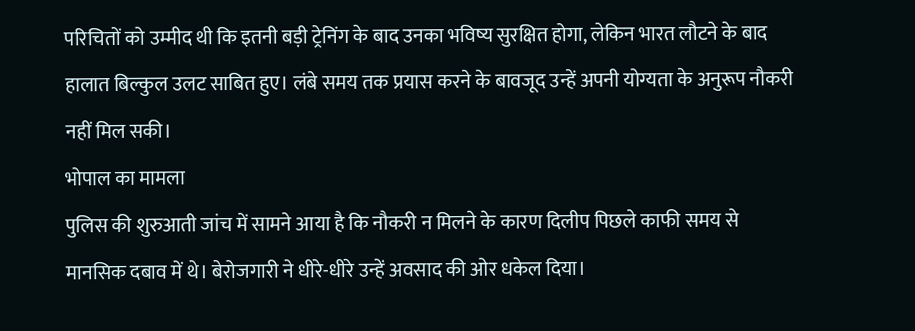परिचितों को उम्मीद थी कि इतनी बड़ी ट्रेनिंग के बाद उनका भविष्य सुरक्षित होगा, लेकिन भारत लौटने के बाद हालात बिल्कुल उलट साबित हुए। लंबे समय तक प्रयास करने के बावजूद उन्हें अपनी योग्यता के अनुरूप नौकरी नहीं मिल सकी।
भोपाल का मामला
पुलिस की शुरुआती जांच में सामने आया है कि नौकरी न मिलने के कारण दिलीप पिछले काफी समय से मानसिक दबाव में थे। बेरोजगारी ने धीरे-धीरे उन्हें अवसाद की ओर धकेल दिया।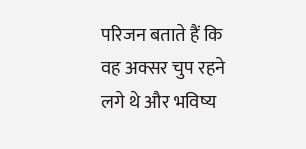परिजन बताते हैं कि वह अक्सर चुप रहने लगे थे और भविष्य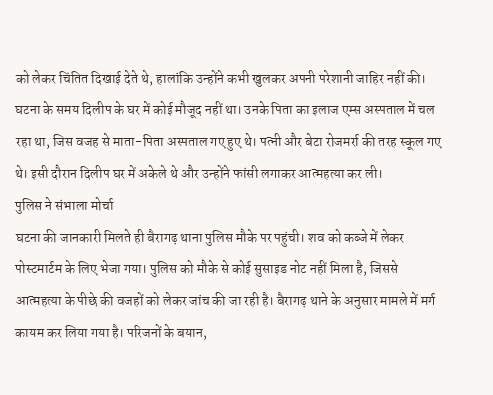को लेकर चिंतित दिखाई देते थे, हालांकि उन्होंने कभी खुलकर अपनी परेशानी जाहिर नहीं की। घटना के समय दिलीप के घर में कोई मौजूद नहीं था। उनके पिता का इलाज एम्स अस्पताल में चल रहा था, जिस वजह से माता-पिता अस्पताल गए हुए थे। पत्नी और बेटा रोजमर्रा की तरह स्कूल गए थे। इसी दौरान दिलीप घर में अकेले थे और उन्होंने फांसी लगाकर आत्महत्या कर ली।
पुलिस ने संभाला मोर्चा
घटना की जानकारी मिलते ही बैरागढ़ थाना पुलिस मौके पर पहुंची। शव को कब्जे में लेकर पोस्टमार्टम के लिए भेजा गया। पुलिस को मौके से कोई सुसाइड नोट नहीं मिला है, जिससे आत्महत्या के पीछे की वजहों को लेकर जांच की जा रही है। बैरागढ़ थाने के अनुसार मामले में मर्ग कायम कर लिया गया है। परिजनों के बयान,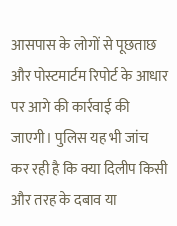आसपास के लोगों से पूछताछ और पोस्टमार्टम रिपोर्ट के आधार पर आगे की कार्रवाई की जाएगी। पुलिस यह भी जांच कर रही है कि क्या दिलीप किसी और तरह के दबाव या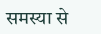समस्या से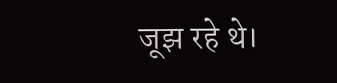जूझ रहे थे।